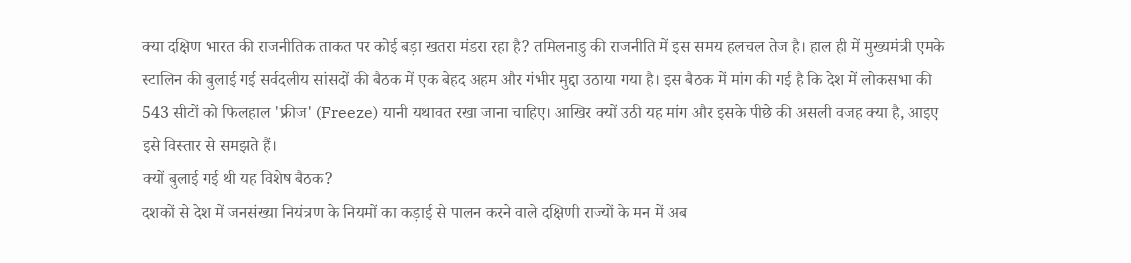क्या दक्षिण भारत की राजनीतिक ताकत पर कोई बड़ा खतरा मंडरा रहा है? तमिलनाडु की राजनीति में इस समय हलचल तेज है। हाल ही में मुख्यमंत्री एमके स्टालिन की बुलाई गई सर्वदलीय सांसदों की बैठक में एक बेहद अहम और गंभीर मुद्दा उठाया गया है। इस बैठक में मांग की गई है कि देश में लोकसभा की 543 सीटों को फिलहाल 'फ्रीज' (Freeze) यानी यथावत रखा जाना चाहिए। आखिर क्यों उठी यह मांग और इसके पीछे की असली वजह क्या है, आइए इसे विस्तार से समझते हैं।
क्यों बुलाई गई थी यह विशेष बैठक?
दशकों से देश में जनसंख्या नियंत्रण के नियमों का कड़ाई से पालन करने वाले दक्षिणी राज्यों के मन में अब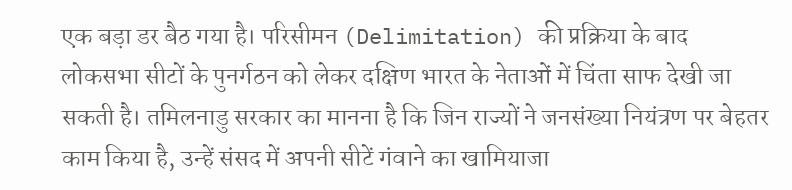एक बड़ा डर बैठ गया है। परिसीमन (Delimitation) की प्रक्रिया के बाद लोकसभा सीटों के पुनर्गठन को लेकर दक्षिण भारत के नेताओं में चिंता साफ देखी जा सकती है। तमिलनाडु सरकार का मानना है कि जिन राज्यों ने जनसंख्या नियंत्रण पर बेहतर काम किया है, उन्हें संसद में अपनी सीटें गंवाने का खामियाजा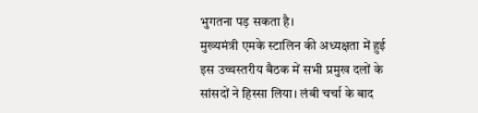भुगतना पड़ सकता है।
मुख्यमंत्री एमके स्टालिन की अध्यक्षता में हुई इस उच्चस्तरीय बैठक में सभी प्रमुख दलों के सांसदों ने हिस्सा लिया। लंबी चर्चा के बाद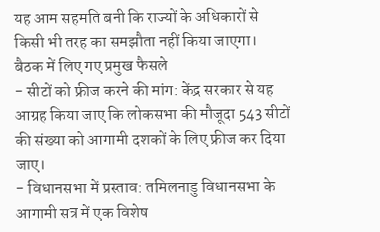यह आम सहमति बनी कि राज्यों के अधिकारों से किसी भी तरह का समझौता नहीं किया जाएगा।
बैठक में लिए गए प्रमुख फैसले
- सीटों को फ्रीज करने की मांग: केंद्र सरकार से यह आग्रह किया जाए कि लोकसभा की मौजूदा 543 सीटों की संख्या को आगामी दशकों के लिए फ्रीज कर दिया जाए।
- विधानसभा में प्रस्ताव: तमिलनाडु विधानसभा के आगामी सत्र में एक विशेष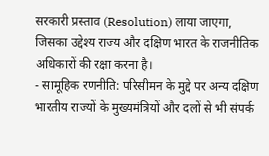सरकारी प्रस्ताव (Resolution) लाया जाएगा, जिसका उद्देश्य राज्य और दक्षिण भारत के राजनीतिक अधिकारों की रक्षा करना है।
- सामूहिक रणनीति: परिसीमन के मुद्दे पर अन्य दक्षिण भारतीय राज्यों के मुख्यमंत्रियों और दलों से भी संपर्क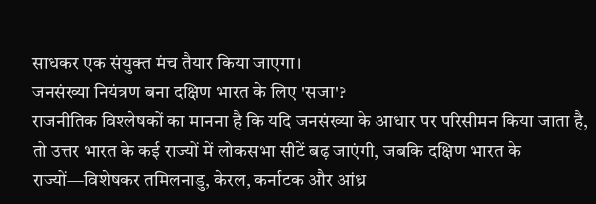साधकर एक संयुक्त मंच तैयार किया जाएगा।
जनसंख्या नियंत्रण बना दक्षिण भारत के लिए 'सजा'?
राजनीतिक विश्लेषकों का मानना है कि यदि जनसंख्या के आधार पर परिसीमन किया जाता है, तो उत्तर भारत के कई राज्यों में लोकसभा सीटें बढ़ जाएंगी, जबकि दक्षिण भारत के राज्यों—विशेषकर तमिलनाडु, केरल, कर्नाटक और आंध्र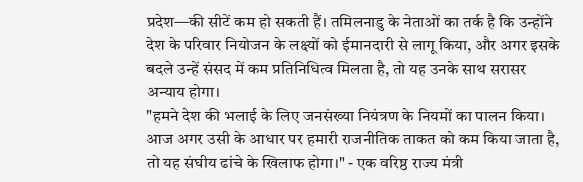प्रदेश—की सीटें कम हो सकती हैं। तमिलनाडु के नेताओं का तर्क है कि उन्होंने देश के परिवार नियोजन के लक्ष्यों को ईमानदारी से लागू किया, और अगर इसके बदले उन्हें संसद में कम प्रतिनिधित्व मिलता है, तो यह उनके साथ सरासर अन्याय होगा।
"हमने देश की भलाई के लिए जनसंख्या नियंत्रण के नियमों का पालन किया। आज अगर उसी के आधार पर हमारी राजनीतिक ताकत को कम किया जाता है, तो यह संघीय ढांचे के खिलाफ होगा।" - एक वरिष्ठ राज्य मंत्री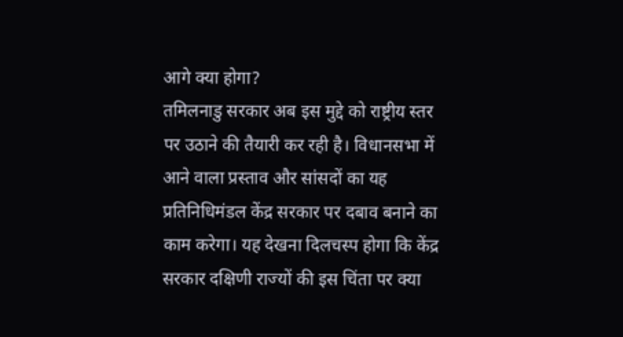आगे क्या होगा?
तमिलनाडु सरकार अब इस मुद्दे को राष्ट्रीय स्तर पर उठाने की तैयारी कर रही है। विधानसभा में आने वाला प्रस्ताव और सांसदों का यह प्रतिनिधिमंडल केंद्र सरकार पर दबाव बनाने का काम करेगा। यह देखना दिलचस्प होगा कि केंद्र सरकार दक्षिणी राज्यों की इस चिंता पर क्या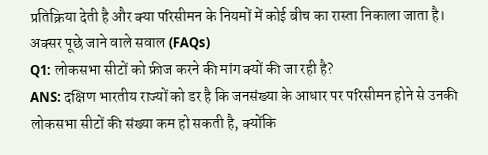प्रतिक्रिया देती है और क्या परिसीमन के नियमों में कोई बीच का रास्ता निकाला जाता है।
अक्सर पूछे जाने वाले सवाल (FAQs)
Q1: लोकसभा सीटों को फ्रीज करने की मांग क्यों की जा रही है?
ANS: दक्षिण भारतीय राज्यों को डर है कि जनसंख्या के आधार पर परिसीमन होने से उनकी लोकसभा सीटों की संख्या कम हो सकती है, क्योंकि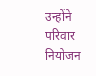उन्होंने परिवार नियोजन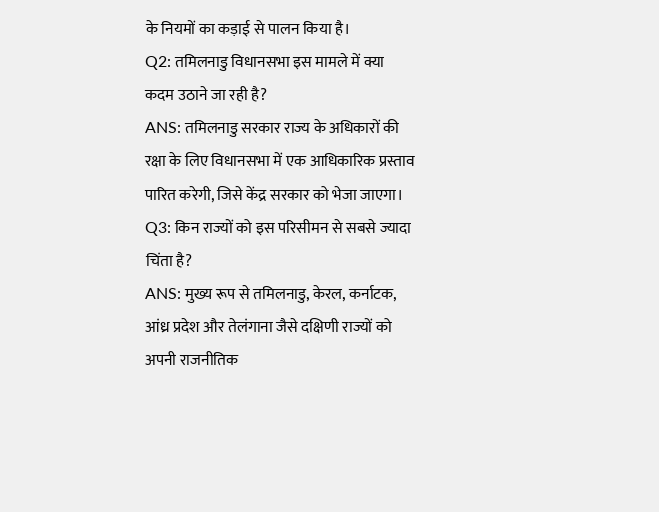के नियमों का कड़ाई से पालन किया है।
Q2: तमिलनाडु विधानसभा इस मामले में क्या कदम उठाने जा रही है?
ANS: तमिलनाडु सरकार राज्य के अधिकारों की रक्षा के लिए विधानसभा में एक आधिकारिक प्रस्ताव पारित करेगी, जिसे केंद्र सरकार को भेजा जाएगा।
Q3: किन राज्यों को इस परिसीमन से सबसे ज्यादा चिंता है?
ANS: मुख्य रूप से तमिलनाडु, केरल, कर्नाटक, आंध्र प्रदेश और तेलंगाना जैसे दक्षिणी राज्यों को अपनी राजनीतिक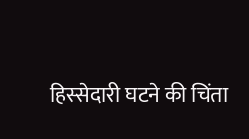हिस्सेदारी घटने की चिंता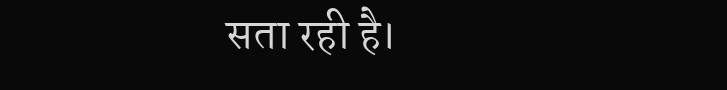सता रही है।